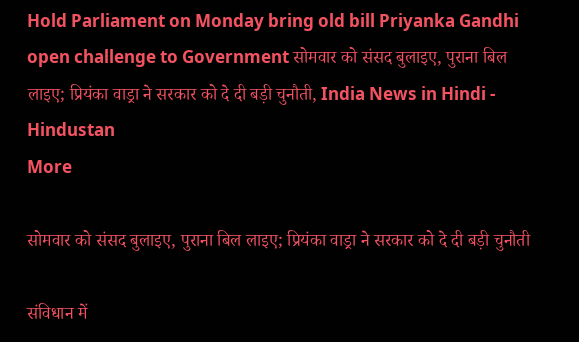Hold Parliament on Monday bring old bill Priyanka Gandhi open challenge to Government सोमवार को संसद बुलाइए, पुराना बिल लाइए; प्रियंका वाड्रा ने सरकार को दे दी बड़ी चुनौती, India News in Hindi - Hindustan
More

सोमवार को संसद बुलाइए, पुराना बिल लाइए; प्रियंका वाड्रा ने सरकार को दे दी बड़ी चुनौती

संविधान में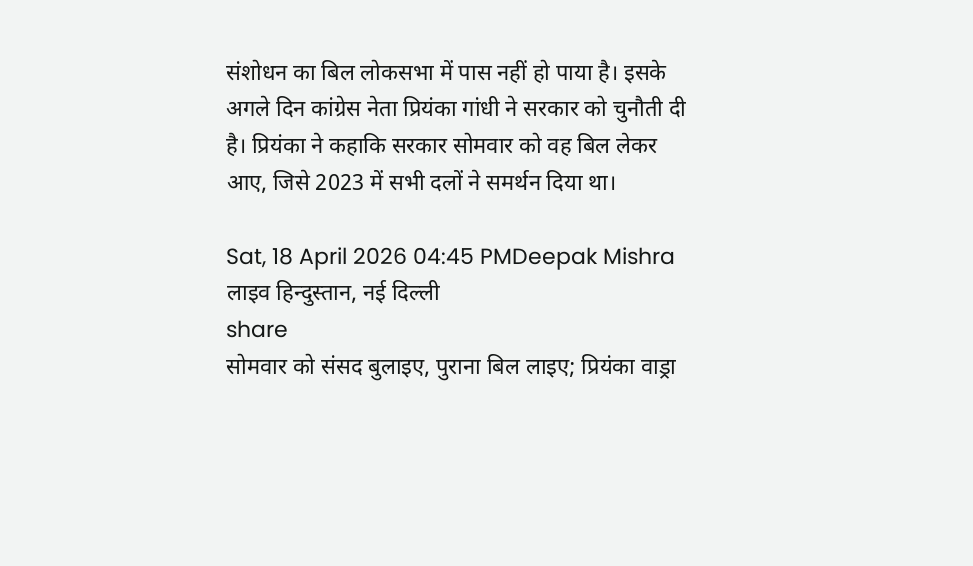संशोधन का बिल लोकसभा में पास नहीं हो पाया है। इसके अगले दिन कांग्रेस नेता प्रियंका गांधी ने सरकार को चुनौती दी है। प्रियंका ने कहाकि सरकार सोमवार को वह बिल लेकर आए, जिसे 2023 में सभी दलों ने समर्थन दिया था।

Sat, 18 April 2026 04:45 PMDeepak Mishra लाइव हिन्दुस्तान, नई दिल्ली
share
सोमवार को संसद बुलाइए, पुराना बिल लाइए; प्रियंका वाड्रा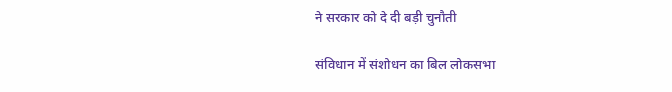ने सरकार को दे दी बड़ी चुनौती

संविधान में संशोधन का बिल लोकसभा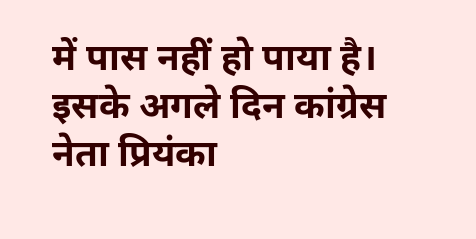में पास नहीं हो पाया है। इसके अगले दिन कांग्रेस नेता प्रियंका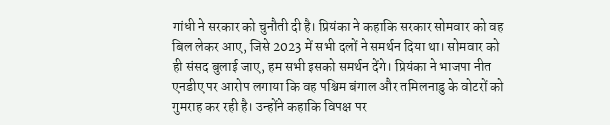गांधी ने सरकार को चुनौती दी है। प्रियंका ने कहाकि सरकार सोमवार को वह बिल लेकर आए, जिसे 2023 में सभी दलों ने समर्थन दिया था। सोमवार को ही संसद बुलाई जाए, हम सभी इसको समर्थन देंगे। प्रियंका ने भाजपा नीत एनडीए पर आरोप लगाया कि वह पश्चिम बंगाल और तमिलनाडु के वोटरों को गुमराह कर रही है। उन्होंने कहाकि विपक्ष पर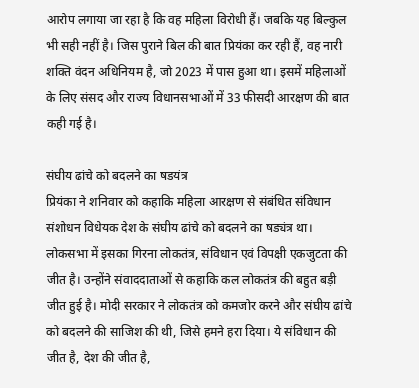आरोप लगाया जा रहा है कि वह महिला विरोधी हैं। जबकि यह बिल्कुल भी सही नहीं है। जिस पुराने बिल की बात प्रियंका कर रही हैं, वह नारी शक्ति वंदन अधिनियम है, जो 2023 में पास हुआ था। इसमें महिलाओं के लिए संसद और राज्य विधानसभाओं में 33 फीसदी आरक्षण की बात कही गई है।

संघीय ढांचे को बदलने का षडयंत्र
प्रियंका ने शनिवार को कहाकि महिला आरक्षण से संबंधित संविधान संशोधन विधेयक देश के संघीय ढांचे को बदलने का षड्यंत्र था। लोकसभा में इसका गिरना लोकतंत्र, संविधान एवं विपक्षी एकजुटता की जीत है। उन्होंने संवाददाताओं से कहाकि कल लोकतंत्र की बहुत बड़ी जीत हुई है। मोदी सरकार ने लोकतंत्र को कमजोर करने और संघीय ढांचे को बदलने की साजिश की थी, जिसे हमने हरा दिया। ये संविधान की जीत है, देश की जीत है,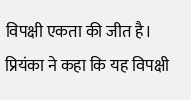विपक्षी एकता की जीत है। प्रियंका ने कहा कि यह विपक्षी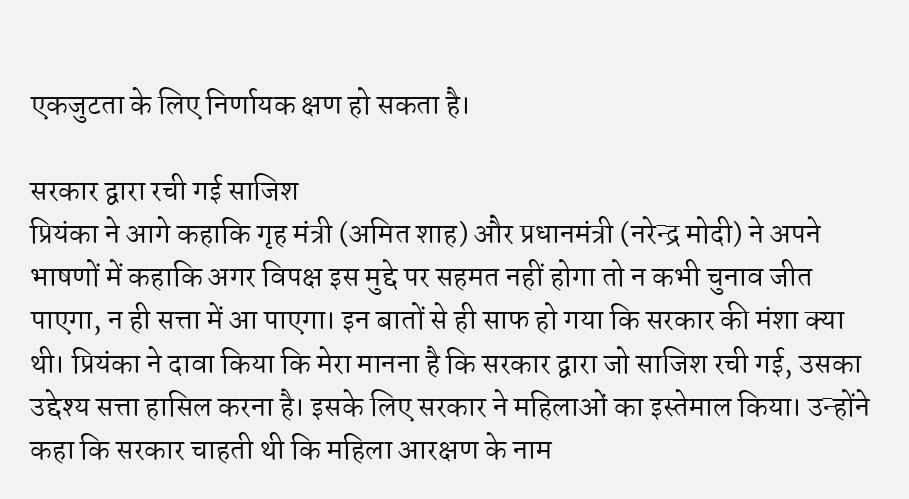एकजुटता के लिए निर्णायक क्षण हो सकता है।

सरकार द्वारा रची गई साजिश
प्रियंका ने आगे कहाकि गृह मंत्री (अमित शाह) और प्रधानमंत्री (नरेन्द्र मोदी) ने अपने भाषणों में कहाकि अगर विपक्ष इस मुद्दे पर सहमत नहीं होगा तो न कभी चुनाव जीत पाएगा, न ही सत्ता में आ पाएगा। इन बातों से ही साफ हो गया कि सरकार की मंशा क्या थी। प्रियंका ने दावा किया कि मेरा मानना है कि सरकार द्वारा जो साजिश रची गई, उसका उद्देश्य सत्ता हासिल करना है। इसके लिए सरकार ने महिलाओं का इस्तेमाल किया। उन्होंने कहा कि सरकार चाहती थी कि महिला आरक्षण के नाम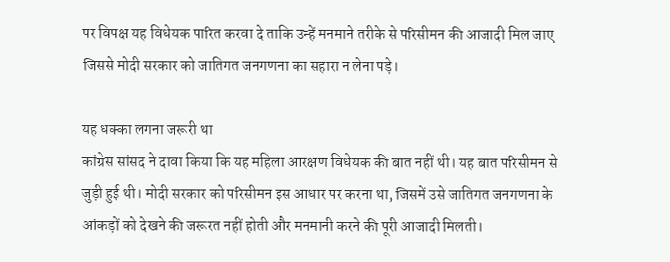पर विपक्ष यह विधेयक पारित करवा दे ताकि उन्हें मनमाने तरीके से परिसीमन की आजादी मिल जाए जिससे मोदी सरकार को जातिगत जनगणना का सहारा न लेना पड़े।

यह धक्का लगना जरूरी था
कांग्रेस सांसद ने दावा किया कि यह महिला आरक्षण विधेयक की बात नहीं थी। यह बात परिसीमन से जुड़ी हुई थी। मोदी सरकार को परिसीमन इस आधार पर करना था, जिसमें उसे जातिगत जनगणना के आंकड़ों को देखने की जरूरत नहीं होती और मनमानी करने की पूरी आजादी मिलती।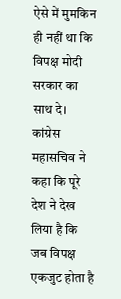ऐसे में मुमकिन ही नहीं था कि विपक्ष मोदी सरकार का साथ दे। कांग्रेस महासचिव ने कहा कि पूरे देश ने देख लिया है कि जब विपक्ष एकजुट होता है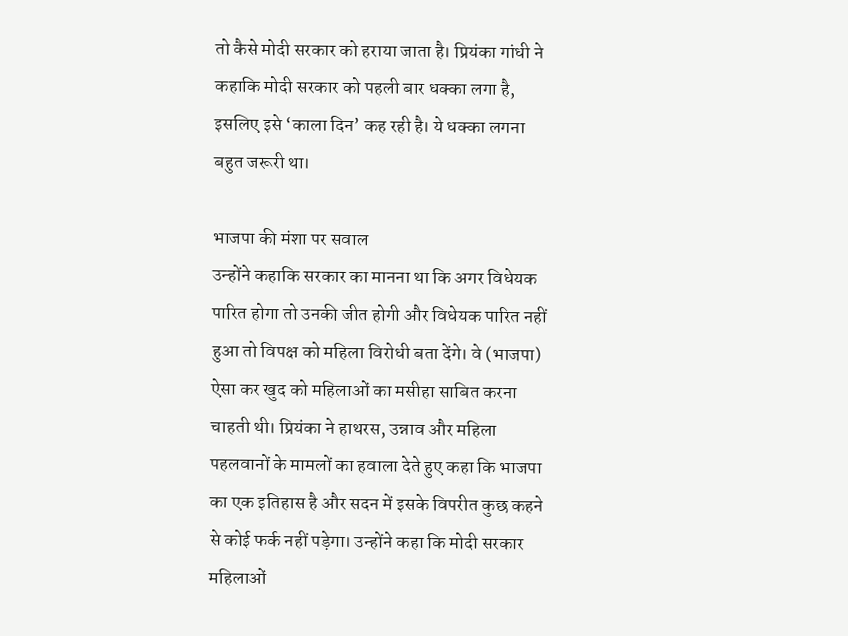तो कैसे मोदी सरकार को हराया जाता है। प्रियंका गांधी ने कहाकि मोदी सरकार को पहली बार धक्का लगा है, इसलिए इसे ‘काला दिन’ कह रही है। ये धक्का लगना बहुत जरूरी था।

भाजपा की मंशा पर सवाल
उन्होंने कहाकि सरकार का मानना था कि अगर विधेयक पारित होगा तो उनकी जीत होगी और विधेयक पारित नहीं हुआ तो विपक्ष को महिला विरोधी बता देंगे। वे (भाजपा) ऐसा कर खुद को महिलाओं का मसीहा साबित करना चाहती थी। प्रियंका ने हाथरस, उन्नाव और महिला पहलवानों के मामलों का हवाला देते हुए कहा कि भाजपा का एक इतिहास है और सदन में इसके विपरीत कुछ कहने से कोई फर्क नहीं पड़ेगा। उन्होंने कहा कि मोदी सरकार महिलाओं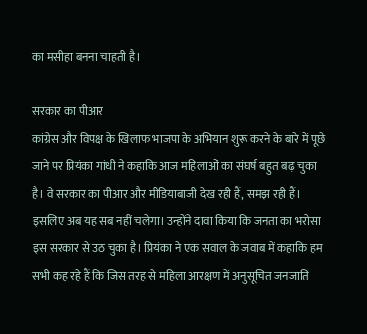का मसीहा बनना चाहती है।

सरकार का पीआर
कांग्रेस और विपक्ष के खिलाफ भाजपा के अभियान शुरू करने के बारे में पूछे जाने पर प्रियंका गांधी ने कहाकि आज महिलाओं का संघर्ष बहुत बढ़ चुका है। वे सरकार का पीआर और मीडियाबाजी देख रही हैं, समझ रही हैं। इसलिए अब यह सब नहीं चलेगा। उन्होंने दावा किया कि जनता का भरोसा इस सरकार से उठ चुका है। प्रियंका ने एक सवाल के जवाब में कहाकि हम सभी कह रहे हैं कि जिस तरह से महिला आरक्षण में अनुसूचित जनजाति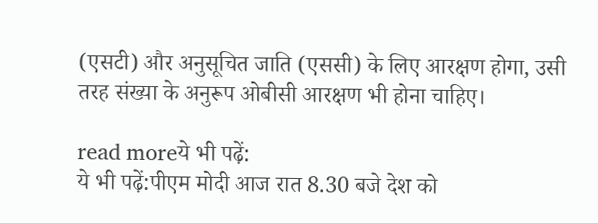(एसटी) और अनुसूचित जाति (एससी) के लिए आरक्षण होगा, उसी तरह संख्या के अनुरूप ओबीसी आरक्षण भी होना चाहिए।

read moreये भी पढ़ें:
ये भी पढ़ें:पीएम मोदी आज रात 8.30 बजे देश को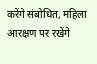करेंगे संबोधित, महिला आरक्षण पर रखेंगे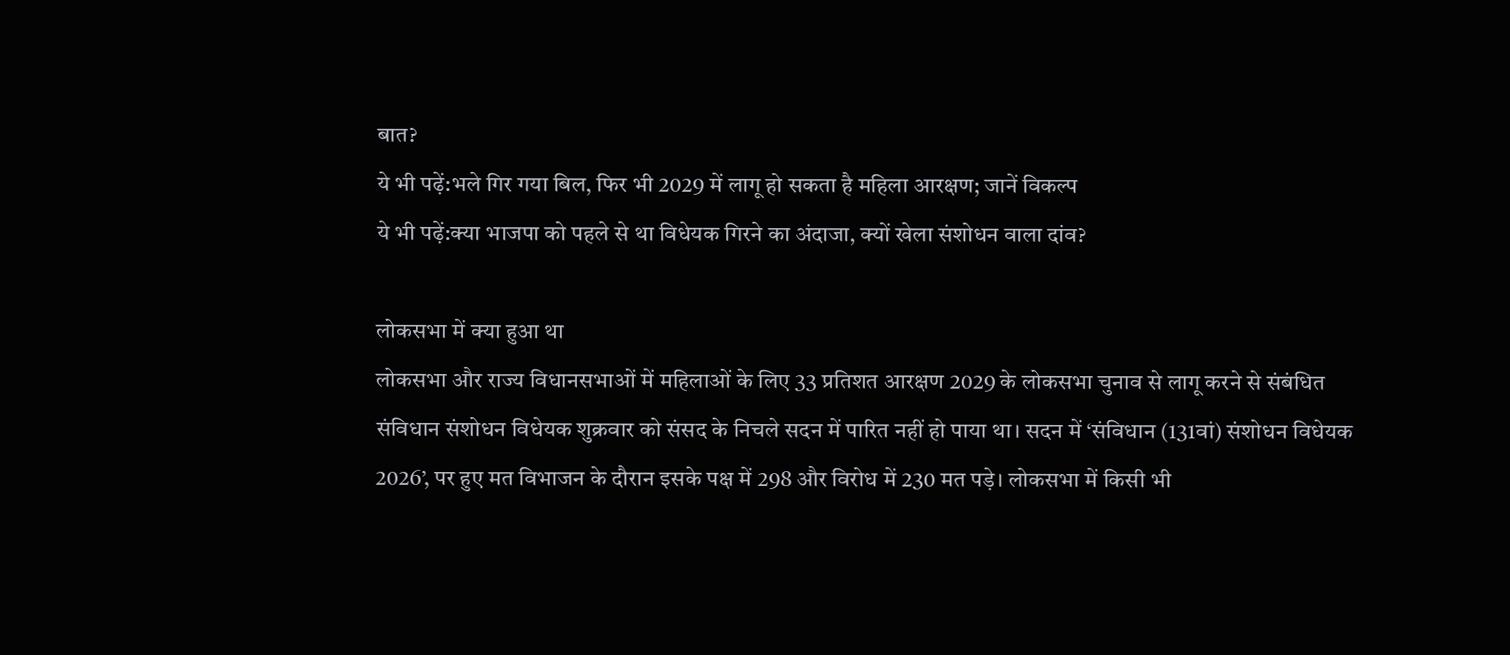बात?
ये भी पढ़ें:भले गिर गया बिल, फिर भी 2029 में लागू हो सकता है महिला आरक्षण; जानें विकल्प
ये भी पढ़ें:क्या भाजपा को पहले से था विधेयक गिरने का अंदाजा, क्यों खेला संशोधन वाला दांव?

लोकसभा में क्या हुआ था
लोकसभा और राज्य विधानसभाओं में महिलाओं के लिए 33 प्रतिशत आरक्षण 2029 के लोकसभा चुनाव से लागू करने से संबंधित संविधान संशोधन विधेयक शुक्रवार को संसद के निचले सदन में पारित नहीं हो पाया था। सदन में ‘संविधान (131वां) संशोधन विधेयक 2026’, पर हुए मत विभाजन के दौरान इसके पक्ष में 298 और विरोध में 230 मत पड़े। लोकसभा में किसी भी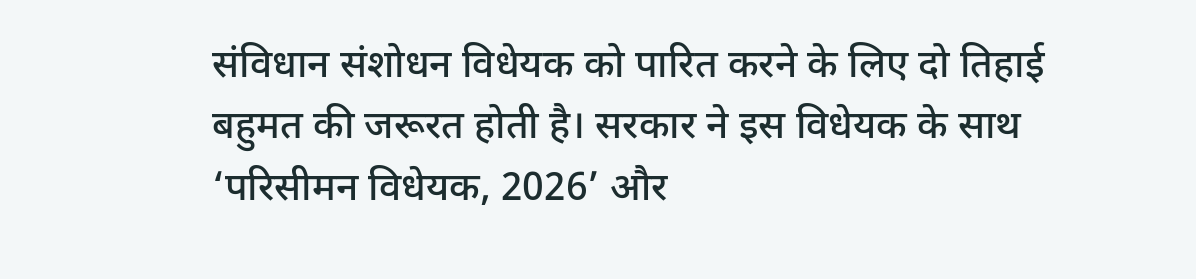संविधान संशोधन विधेयक को पारित करने के लिए दो तिहाई बहुमत की जरूरत होती है। सरकार ने इस विधेयक के साथ ‘परिसीमन विधेयक, 2026’ और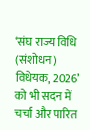‘संघ राज्य विधि (संशोधन) विधेयक, 2026’ को भी सदन में चर्चा और पारित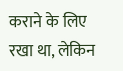कराने के लिए रखा था, लेकिन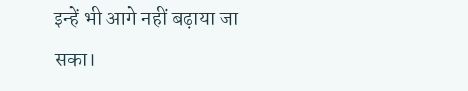इन्हें भी आगे नहीं बढ़ाया जा सका।